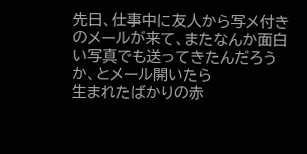先日、仕事中に友人から写メ付きのメールが来て、またなんか面白い写真でも送ってきたんだろうか、とメール開いたら
生まれたばかりの赤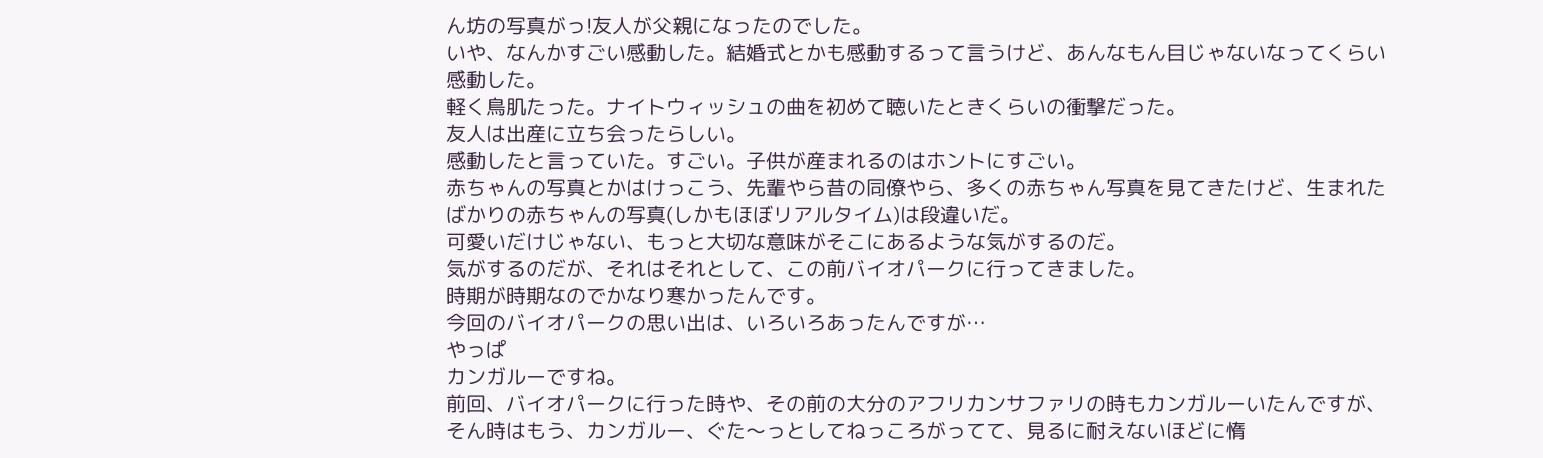ん坊の写真がっ!友人が父親になったのでした。
いや、なんかすごい感動した。結婚式とかも感動するって言うけど、あんなもん目じゃないなってくらい感動した。
軽く鳥肌たった。ナイトウィッシュの曲を初めて聴いたときくらいの衝撃だった。
友人は出産に立ち会ったらしい。
感動したと言っていた。すごい。子供が産まれるのはホントにすごい。
赤ちゃんの写真とかはけっこう、先輩やら昔の同僚やら、多くの赤ちゃん写真を見てきたけど、生まれたばかりの赤ちゃんの写真(しかもほぼリアルタイム)は段違いだ。
可愛いだけじゃない、もっと大切な意味がそこにあるような気がするのだ。
気がするのだが、それはそれとして、この前バイオパークに行ってきました。
時期が時期なのでかなり寒かったんです。
今回のバイオパークの思い出は、いろいろあったんですが…
やっぱ
カンガルーですね。
前回、バイオパークに行った時や、その前の大分のアフリカンサファリの時もカンガルーいたんですが、
そん時はもう、カンガルー、ぐた〜っとしてねっころがってて、見るに耐えないほどに惰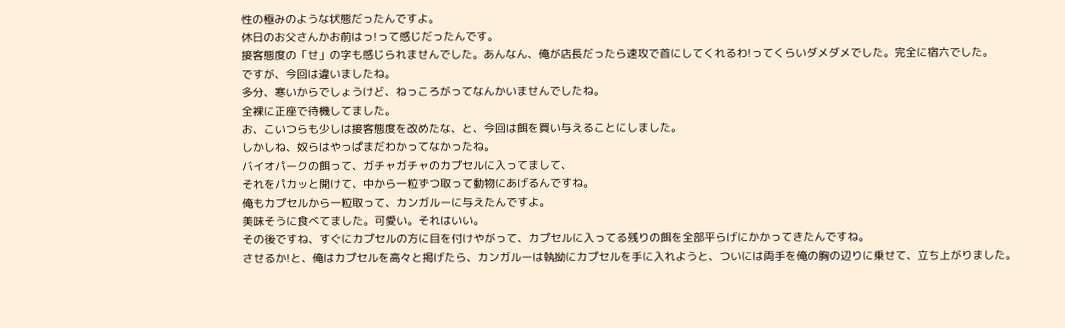性の極みのような状態だったんですよ。
休日のお父さんかお前はっ!って感じだったんです。
接客態度の「せ」の字も感じられませんでした。あんなん、俺が店長だったら速攻で首にしてくれるわ!ってくらいダメダメでした。完全に宿六でした。
ですが、今回は違いましたね。
多分、寒いからでしょうけど、ねっころがってなんかいませんでしたね。
全裸に正座で待機してました。
お、こいつらも少しは接客態度を改めたな、と、今回は餌を買い与えることにしました。
しかしね、奴らはやっぱまだわかってなかったね。
バイオパークの餌って、ガチャガチャのカプセルに入ってまして、
それをパカッと開けて、中から一粒ずつ取って動物にあげるんですね。
俺もカプセルから一粒取って、カンガルーに与えたんですよ。
美味そうに食べてました。可愛い。それはいい。
その後ですね、すぐにカプセルの方に目を付けやがって、カプセルに入ってる残りの餌を全部平らげにかかってきたんですね。
させるか!と、俺はカプセルを高々と掲げたら、カンガルーは執拗にカプセルを手に入れようと、ついには両手を俺の胸の辺りに乗せて、立ち上がりました。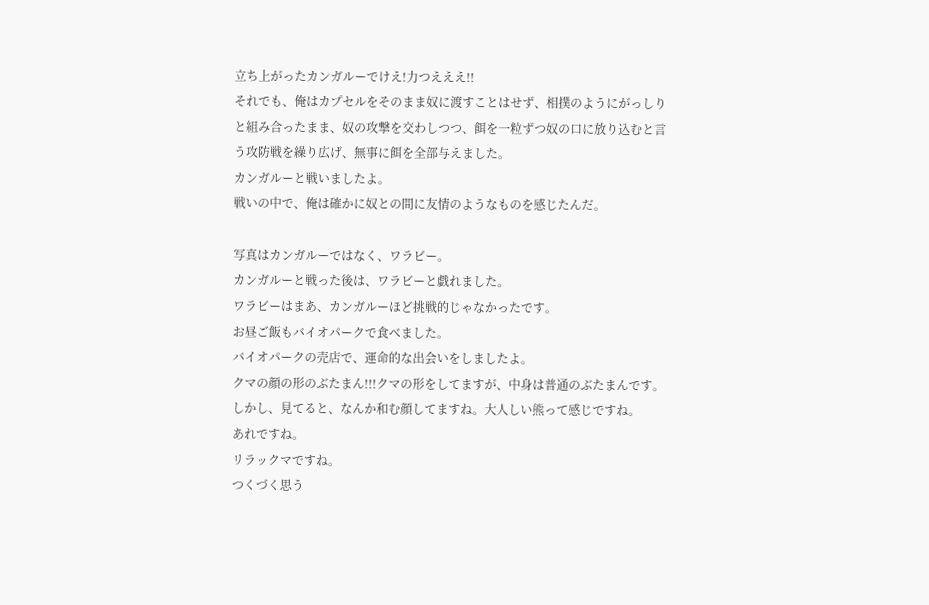立ち上がったカンガルーでけえ!力つえええ!!
それでも、俺はカプセルをそのまま奴に渡すことはせず、相撲のようにがっしりと組み合ったまま、奴の攻撃を交わしつつ、餌を一粒ずつ奴の口に放り込むと言う攻防戦を繰り広げ、無事に餌を全部与えました。
カンガルーと戦いましたよ。
戦いの中で、俺は確かに奴との間に友情のようなものを感じたんだ。

写真はカンガルーではなく、ワラビー。
カンガルーと戦った後は、ワラビーと戯れました。
ワラビーはまあ、カンガルーほど挑戦的じゃなかったです。
お昼ご飯もバイオパークで食べました。
バイオパークの売店で、運命的な出会いをしましたよ。
クマの顔の形のぶたまん!!!クマの形をしてますが、中身は普通のぶたまんです。
しかし、見てると、なんか和む顔してますね。大人しい熊って感じですね。
あれですね。
リラックマですね。
つくづく思う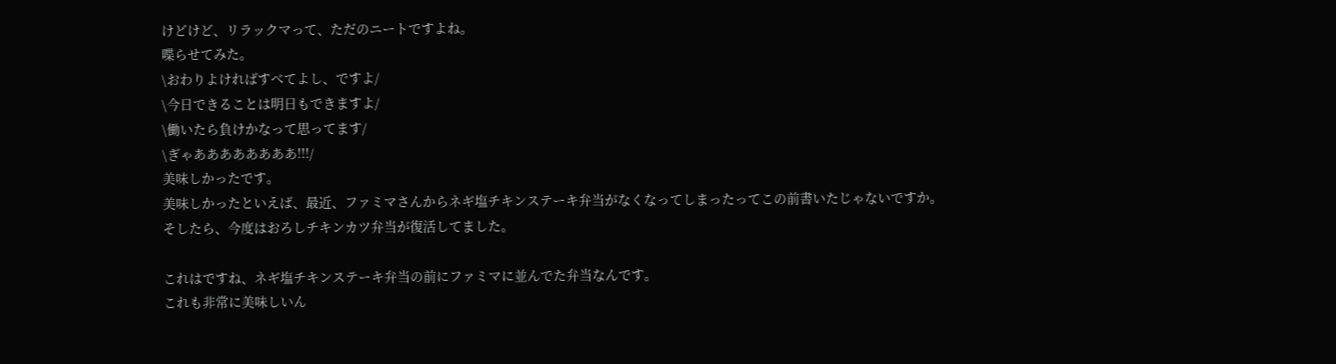けどけど、リラックマって、ただのニートですよね。
喋らせてみた。
\おわりよければすべてよし、ですよ/
\今日できることは明日もできますよ/
\働いたら負けかなって思ってます/
\ぎゃああああああああ!!!/
美味しかったです。
美味しかったといえば、最近、ファミマさんからネギ塩チキンステーキ弁当がなくなってしまったってこの前書いたじゃないですか。
そしたら、今度はおろしチキンカツ弁当が復活してました。

これはですね、ネギ塩チキンステーキ弁当の前にファミマに並んでた弁当なんです。
これも非常に美味しいん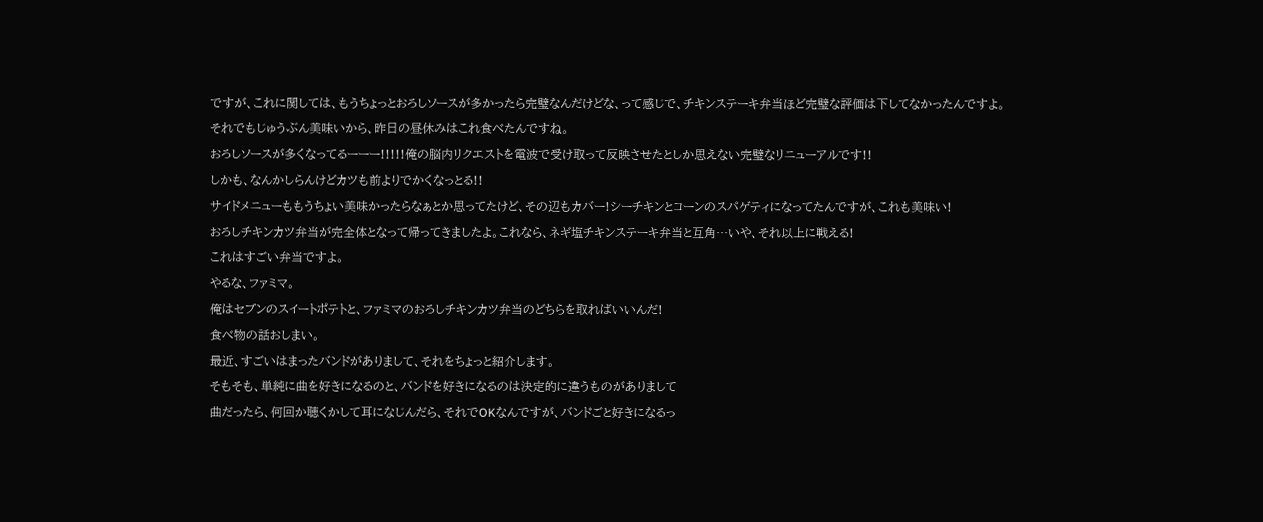ですが、これに関しては、もうちょっとおろしソースが多かったら完璧なんだけどな、って感じで、チキンステーキ弁当ほど完璧な評価は下してなかったんですよ。
それでもじゅうぶん美味いから、昨日の昼休みはこれ食べたんですね。
おろしソースが多くなってるーーー!!!!!俺の脳内リクエストを電波で受け取って反映させたとしか思えない完璧なリニューアルです!!
しかも、なんかしらんけどカツも前よりでかくなっとる!!
サイドメニューももうちょい美味かったらなぁとか思ってたけど、その辺もカバー!シーチキンとコーンのスパゲティになってたんですが、これも美味い!
おろしチキンカツ弁当が完全体となって帰ってきましたよ。これなら、ネギ塩チキンステーキ弁当と互角…いや、それ以上に戦える!
これはすごい弁当ですよ。
やるな、ファミマ。
俺はセブンのスイートポテトと、ファミマのおろしチキンカツ弁当のどちらを取ればいいんだ!
食べ物の話おしまい。
最近、すごいはまったバンドがありまして、それをちょっと紹介します。
そもそも、単純に曲を好きになるのと、バンドを好きになるのは決定的に違うものがありまして
曲だったら、何回か聴くかして耳になじんだら、それでOKなんですが、バンドごと好きになるっ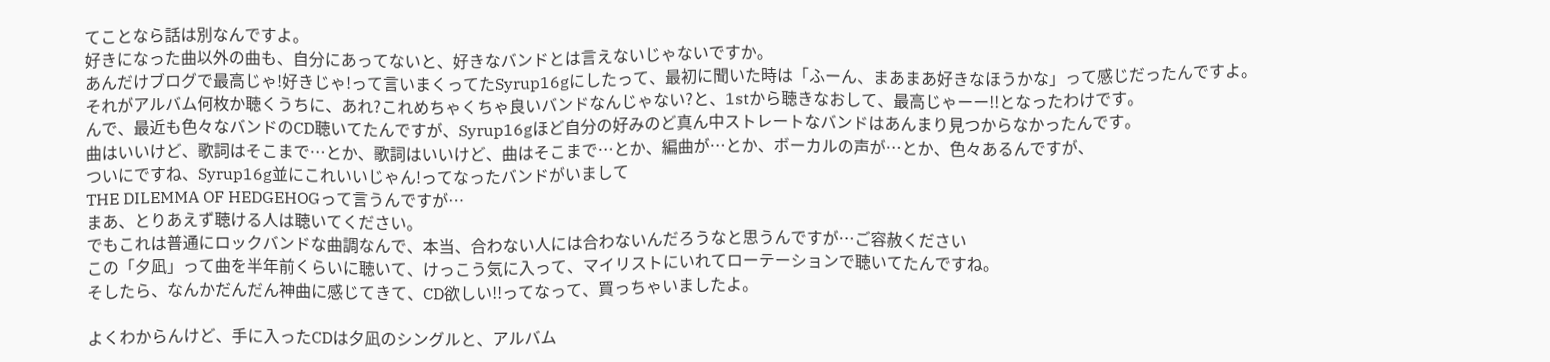てことなら話は別なんですよ。
好きになった曲以外の曲も、自分にあってないと、好きなバンドとは言えないじゃないですか。
あんだけブログで最高じゃ!好きじゃ!って言いまくってたSyrup16gにしたって、最初に聞いた時は「ふーん、まあまあ好きなほうかな」って感じだったんですよ。
それがアルバム何枚か聴くうちに、あれ?これめちゃくちゃ良いバンドなんじゃない?と、1stから聴きなおして、最高じゃーー!!となったわけです。
んで、最近も色々なバンドのCD聴いてたんですが、Syrup16gほど自分の好みのど真ん中ストレートなバンドはあんまり見つからなかったんです。
曲はいいけど、歌詞はそこまで…とか、歌詞はいいけど、曲はそこまで…とか、編曲が…とか、ボーカルの声が…とか、色々あるんですが、
ついにですね、Syrup16g並にこれいいじゃん!ってなったバンドがいまして
THE DILEMMA OF HEDGEHOGって言うんですが…
まあ、とりあえず聴ける人は聴いてください。
でもこれは普通にロックバンドな曲調なんで、本当、合わない人には合わないんだろうなと思うんですが…ご容赦ください
この「夕凪」って曲を半年前くらいに聴いて、けっこう気に入って、マイリストにいれてローテーションで聴いてたんですね。
そしたら、なんかだんだん神曲に感じてきて、CD欲しい!!ってなって、買っちゃいましたよ。

よくわからんけど、手に入ったCDは夕凪のシングルと、アルバム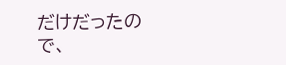だけだったので、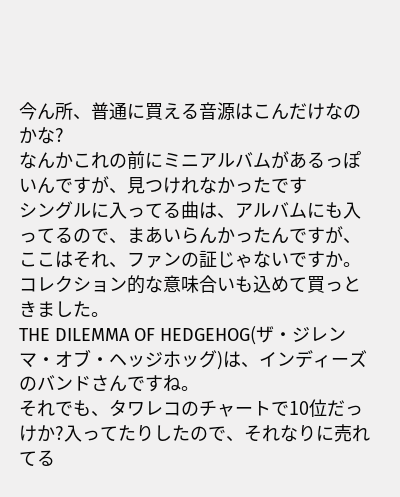今ん所、普通に買える音源はこんだけなのかな?
なんかこれの前にミニアルバムがあるっぽいんですが、見つけれなかったです
シングルに入ってる曲は、アルバムにも入ってるので、まあいらんかったんですが、ここはそれ、ファンの証じゃないですか。コレクション的な意味合いも込めて買っときました。
THE DILEMMA OF HEDGEHOG(ザ・ジレンマ・オブ・ヘッジホッグ)は、インディーズのバンドさんですね。
それでも、タワレコのチャートで10位だっけか?入ってたりしたので、それなりに売れてる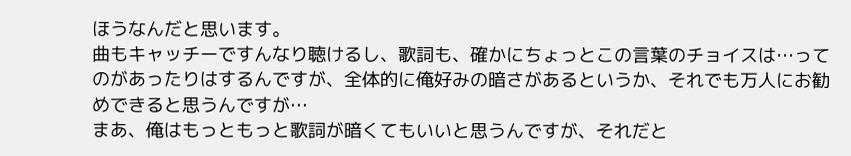ほうなんだと思います。
曲もキャッチーですんなり聴けるし、歌詞も、確かにちょっとこの言葉のチョイスは…ってのがあったりはするんですが、全体的に俺好みの暗さがあるというか、それでも万人にお勧めできると思うんですが…
まあ、俺はもっともっと歌詞が暗くてもいいと思うんですが、それだと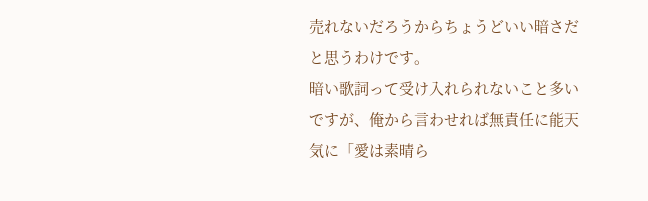売れないだろうからちょうどいい暗さだと思うわけです。
暗い歌詞って受け入れられないこと多いですが、俺から言わせれば無責任に能天気に「愛は素晴ら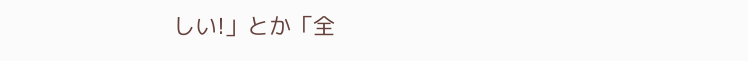しい!」とか「全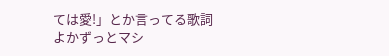ては愛!」とか言ってる歌詞よかずっとマシ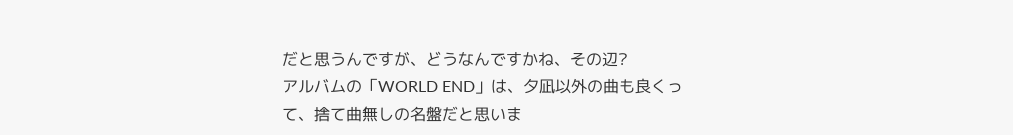だと思うんですが、どうなんですかね、その辺?
アルバムの「WORLD END」は、夕凪以外の曲も良くって、捨て曲無しの名盤だと思いま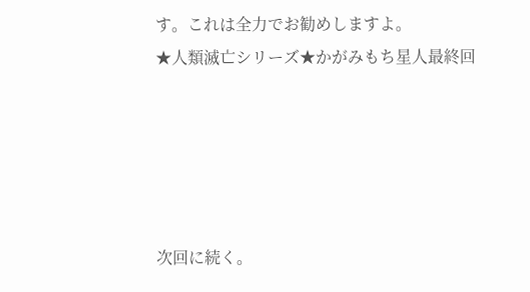す。これは全力でお勧めしますよ。
★人類滅亡シリーズ★かがみもち星人最終回





次回に続く。